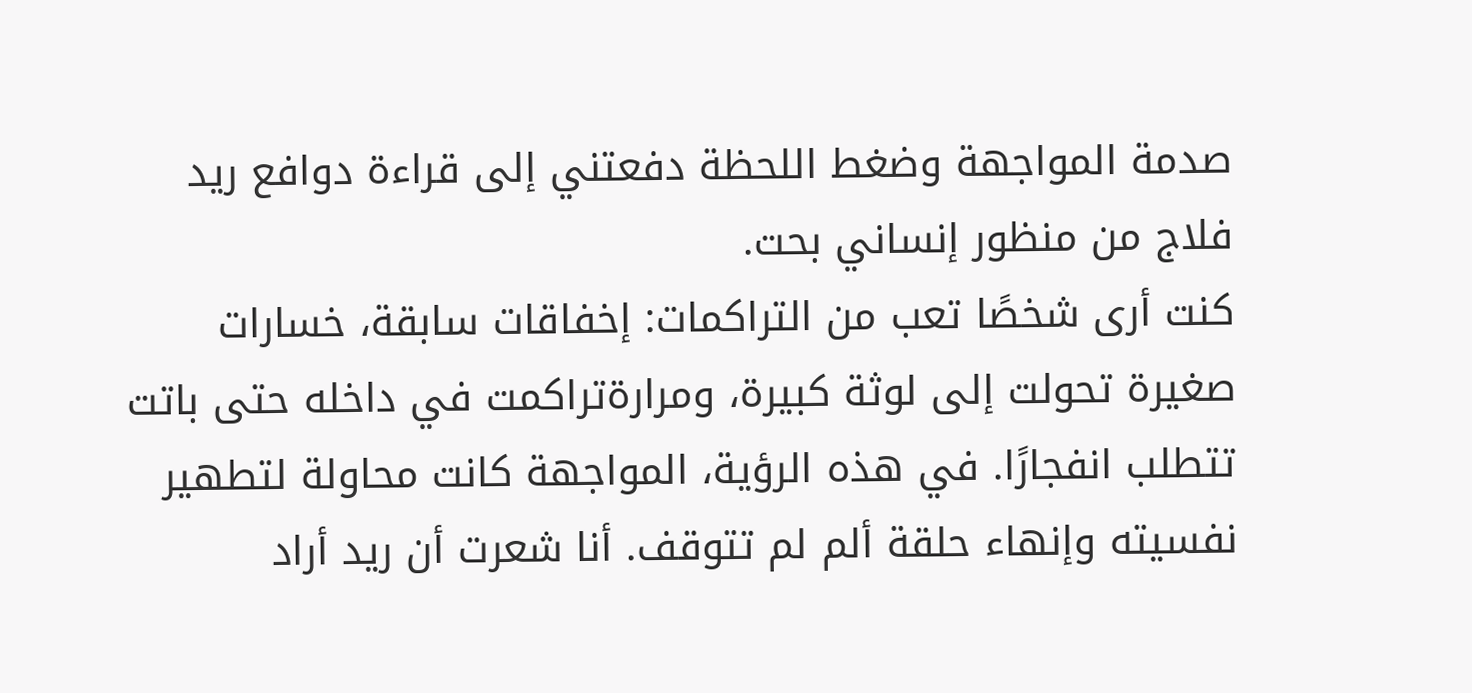صدمة المواجهة وضغط اللحظة دفعتني إلى قراءة دوافع ريد فلاج من منظور إنساني بحت.
كنت أرى شخصًا تعب من التراكمات: إخفاقات سابقة، خسارات صغيرة تحولت إلى لوثة كبيرة، ومرارةتراكمت في داخله حتى باتت تتطلب انفجارًا. في هذه الرؤية، المواجهة كانت محاولة لتطهير نفسيته وإنهاء حلقة ألم لم تتوقف. أنا شعرت أن ريد أراد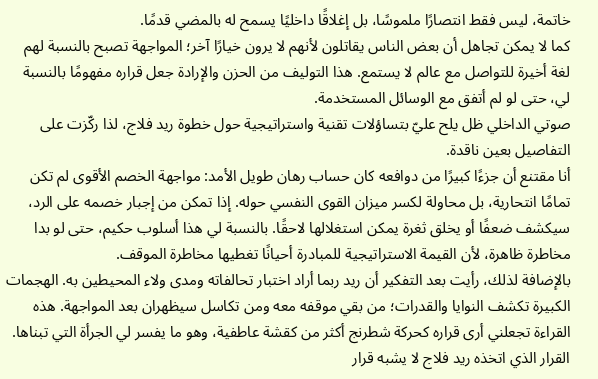خاتمة، ليس فقط انتصارًا ملموسًا، بل إغلاقًا داخليًا يسمح له بالمضي قدمًا.
كما لا يمكن تجاهل أن بعض الناس يقاتلون لأنهم لا يرون خيارًا آخر؛ المواجهة تصبح بالنسبة لهم لغة أخيرة للتواصل مع عالم لا يستمع. هذا التوليف من الحزن والإرادة جعل قراره مفهومًا بالنسبة لي، حتى لو لم أتفق مع الوسائل المستخدمة.
صوتي الداخلي ظل يلح عليّ بتساؤلات تقنية واستراتيجية حول خطوة ريد فلاج، لذا ركّزت على التفاصيل بعين ناقدة.
أنا مقتنع أن جزءًا كبيرًا من دوافعه كان حساب رهان طويل الأمد: مواجهة الخصم الأقوى لم تكن تمامًا انتحارية، بل محاولة لكسر ميزان القوى النفسي حوله. إذا تمكن من إجبار خصمه على الرد، سيكشف ضعفًا أو يخلق ثغرة يمكن استغلالها لاحقًا. بالنسبة لي هذا أسلوب حكيم، حتى لو بدا مخاطرة ظاهرة، لأن القيمة الاستراتيجية للمبادرة أحيانًا تغطيها مخاطرة الموقف.
بالإضافة لذلك، رأيت بعد التفكير أن ريد ربما أراد اختبار تحالفاته ومدى ولاء المحيطين به. الهجمات الكبيرة تكشف النوايا والقدرات؛ من بقي موقفه معه ومن تكاسل سيظهران بعد المواجهة. هذه القراءة تجعلني أرى قراره كحركة شطرنج أكثر من كقشة عاطفية، وهو ما يفسر لي الجرأة التي تبناها.
القرار الذي اتخذه ريد فلاج لا يشبه قرار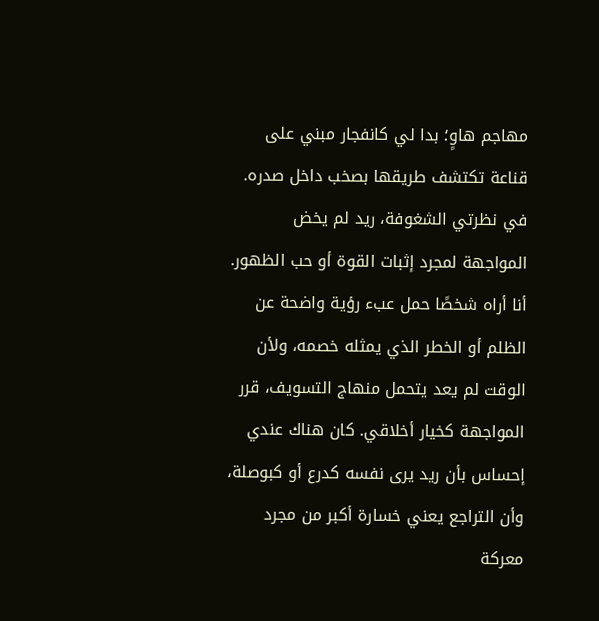مهاجم هاوٍ؛ بدا لي كانفجار مبني على قناعة تكتشف طريقها بصخب داخل صدره.
في نظرتي الشغوفة، ريد لم يخض المواجهة لمجرد إثبات القوة أو حب الظهور. أنا أراه شخصًا حمل عبء رؤية واضحة عن الظلم أو الخطر الذي يمثله خصمه، ولأن الوقت لم يعد يتحمل منهاج التسويف، قرر المواجهة كخيار أخلاقي. كان هناك عندي إحساس بأن ريد يرى نفسه كدرع أو كبوصلة، وأن التراجع يعني خسارة أكبر من مجرد معركة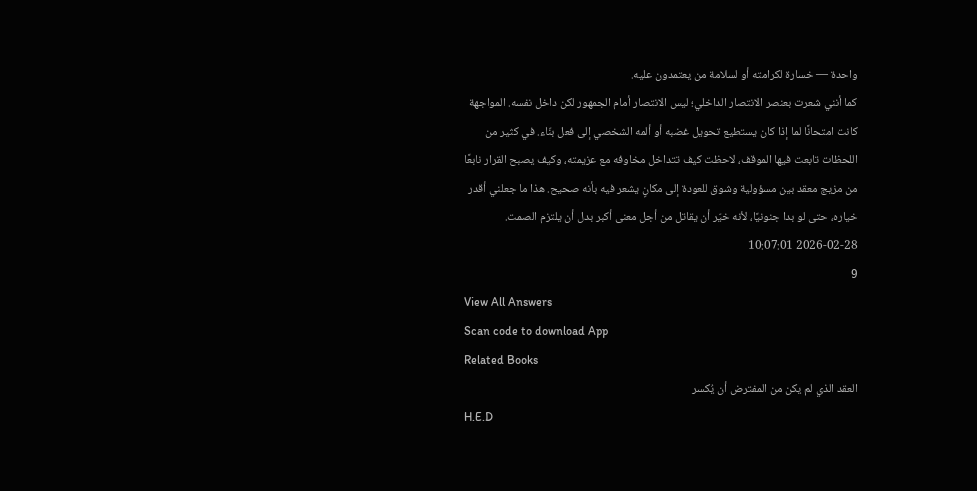واحدة — خسارة لكرامته أو لسلامة من يعتمدون عليه.
كما أنني شعرت بعنصر الانتصار الداخلي؛ ليس الانتصار أمام الجمهور لكن داخل نفسه. المواجهة كانت امتحانًا لما إذا كان يستطيع تحويل غضبه أو ألمه الشخصي إلى فعل بنّاء. في كثير من اللحظات تابعت فيها الموقف، لاحظت كيف تتداخل مخاوفه مع عزيمته، وكيف يصبح القرار نابعًا من مزيج معقد بين مسؤولية وشوق للعودة إلى مكانٍ يشعر فيه بأنه صحيح. هذا ما جعلني أقدر خياره، حتى لو بدا جنونيًا، لأنه خيّر أن يقاتل من أجل معنى أكبر بدل أن يلتزم الصمت.
2026-02-28 10:07:01
9
View All Answers
Scan code to download App
Related Books
العقد الذي لم يكن من المفترض أن يُكسر
H.E.D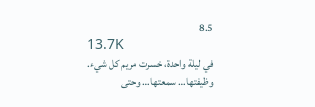8.5
13.7K
في ليلة واحدة، خسرت مريم كل شيء.
وظيفتها… سمعتها… وحتى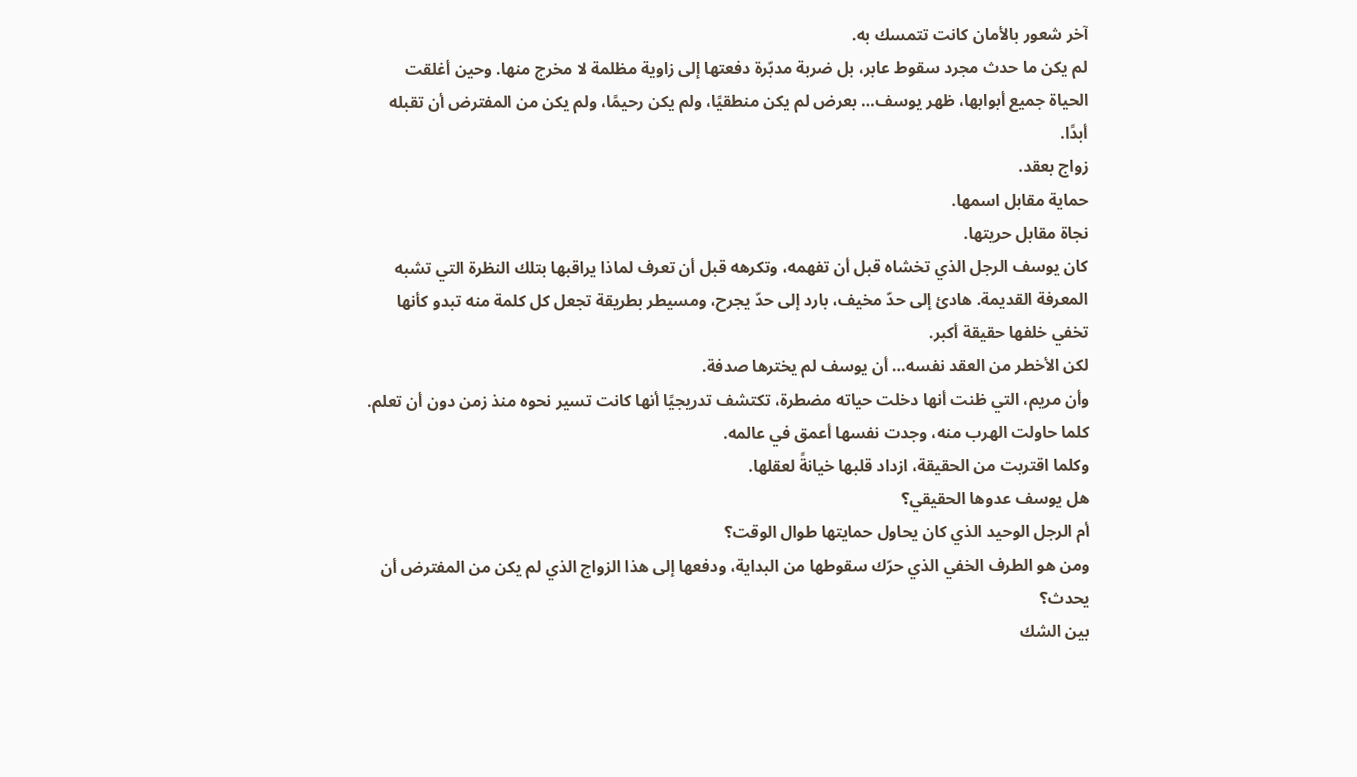آخر شعور بالأمان كانت تتمسك به.
لم يكن ما حدث مجرد سقوط عابر، بل ضربة مدبّرة دفعتها إلى زاوية مظلمة لا مخرج منها. وحين أغلقت الحياة جميع أبوابها، ظهر يوسف… بعرض لم يكن منطقيًا، ولم يكن رحيمًا، ولم يكن من المفترض أن تقبله أبدًا.
زواج بعقد.
حماية مقابل اسمها.
نجاة مقابل حريتها.
كان يوسف الرجل الذي تخشاه قبل أن تفهمه، وتكرهه قبل أن تعرف لماذا يراقبها بتلك النظرة التي تشبه المعرفة القديمة. هادئ إلى حدّ مخيف، بارد إلى حدّ يجرح، ومسيطر بطريقة تجعل كل كلمة منه تبدو كأنها تخفي خلفها حقيقة أكبر.
لكن الأخطر من العقد نفسه… أن يوسف لم يخترها صدفة.
وأن مريم، التي ظنت أنها دخلت حياته مضطرة، تكتشف تدريجيًا أنها كانت تسير نحوه منذ زمن دون أن تعلم.
كلما حاولت الهرب منه، وجدت نفسها أعمق في عالمه.
وكلما اقتربت من الحقيقة، ازداد قلبها خيانةً لعقلها.
هل يوسف عدوها الحقيقي؟
أم الرجل الوحيد الذي كان يحاول حمايتها طوال الوقت؟
ومن هو الطرف الخفي الذي حرّك سقوطها من البداية، ودفعها إلى هذا الزواج الذي لم يكن من المفترض أن يحدث؟
بين الشك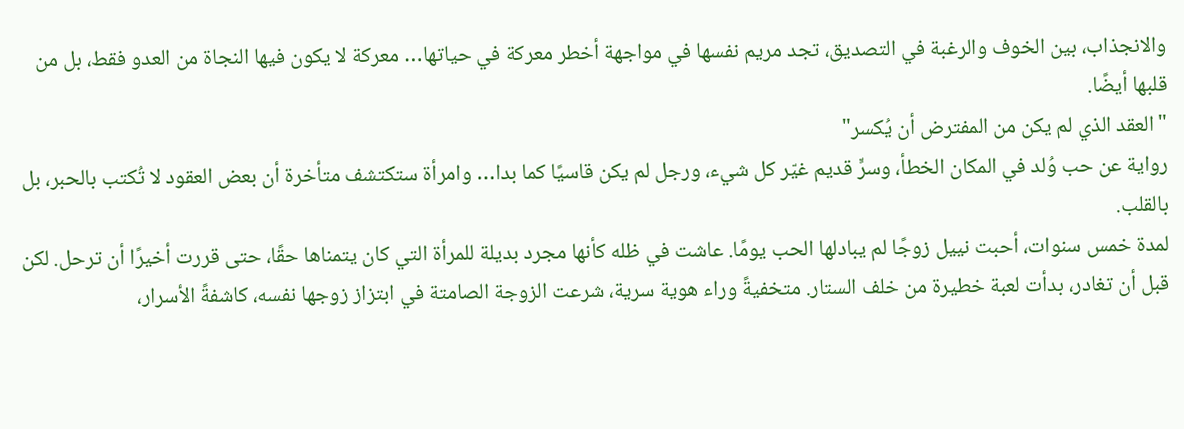والانجذاب، بين الخوف والرغبة في التصديق، تجد مريم نفسها في مواجهة أخطر معركة في حياتها… معركة لا يكون فيها النجاة من العدو فقط، بل من قلبها أيضًا.
"العقد الذي لم يكن من المفترض أن يُكسر"
رواية عن حب وُلد في المكان الخطأ، وسرٍّ قديم غيّر كل شيء، ورجل لم يكن قاسيًا كما بدا… وامرأة ستكتشف متأخرة أن بعض العقود لا تُكتب بالحبر، بل بالقلب.
لمدة خمس سنوات، أحبت نييل زوجًا لم يبادلها الحب يومًا. عاشت في ظله كأنها مجرد بديلة للمرأة التي كان يتمناها حقًا، حتى قررت أخيرًا أن ترحل. لكن قبل أن تغادر، بدأت لعبة خطيرة من خلف الستار. متخفيةً وراء هوية سرية، شرعت الزوجة الصامتة في ابتزاز زوجها نفسه، كاشفةً الأسرار،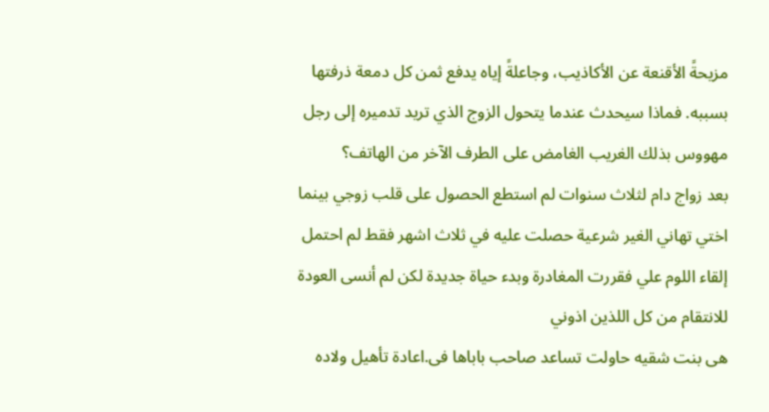مزيحةً الأقنعة عن الأكاذيب، وجاعلةً إياه يدفع ثمن كل دمعة ذرفتها بسببه. فماذا سيحدث عندما يتحول الزوج الذي تريد تدميره إلى رجل مهووس بذلك الغريب الغامض على الطرف الآخر من الهاتف؟
بعد زواج دام لثلاث سنوات لم استطع الحصول على قلب زوجي بينما اختي تهاني الغير شرعية حصلت عليه في ثلاث اشهر فقط لم احتمل إلقاء اللوم علي فقررت المغادرة وبدء حياة جديدة لكن لم أنسى العودة للانتقام من كل اللذين اذوني
هى بنت شقيه حاولت تساعد صاحب باباها فى.اعادة تأهيل ولاده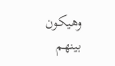وهيكون بينهم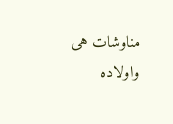مناوشات هى واولاده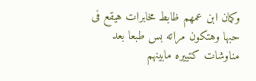وكمان ابن عمهم ظابط مخابرات هيقع فى حبها وهتكون مراته بس طبعا بعد مناوشات كتييره مابينهم